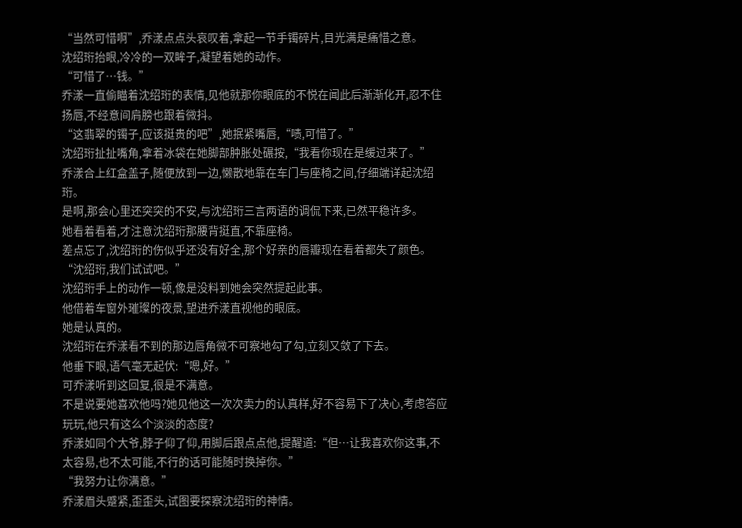“当然可惜啊”,乔漾点点头哀叹着,拿起一节手镯碎片,目光满是痛惜之意。
沈绍珩抬眼,冷冷的一双眸子,凝望着她的动作。
“可惜了…钱。”
乔漾一直偷瞄着沈绍珩的表情,见他就那你眼底的不悦在闻此后渐渐化开,忍不住扬唇,不经意间肩膀也跟着微抖。
“这翡翠的镯子,应该挺贵的吧”,她抿紧嘴唇,“啧,可惜了。”
沈绍珩扯扯嘴角,拿着冰袋在她脚部肿胀处碾按,“我看你现在是缓过来了。”
乔漾合上红盒盖子,随便放到一边,懒散地靠在车门与座椅之间,仔细端详起沈绍珩。
是啊,那会心里还突突的不安,与沈绍珩三言两语的调侃下来,已然平稳许多。
她看着看着,才注意沈绍珩那腰背挺直,不靠座椅。
差点忘了,沈绍珩的伤似乎还没有好全,那个好亲的唇瓣现在看着都失了颜色。
“沈绍珩,我们试试吧。”
沈绍珩手上的动作一顿,像是没料到她会突然提起此事。
他借着车窗外璀璨的夜景,望进乔漾直视他的眼底。
她是认真的。
沈绍珩在乔漾看不到的那边唇角微不可察地勾了勾,立刻又敛了下去。
他垂下眼,语气毫无起伏:“嗯,好。”
可乔漾听到这回复,很是不满意。
不是说要她喜欢他吗?她见他这一次次卖力的认真样,好不容易下了决心,考虑答应玩玩,他只有这么个淡淡的态度?
乔漾如同个大爷,脖子仰了仰,用脚后跟点点他,提醒道:“但…让我喜欢你这事,不太容易,也不太可能,不行的话可能随时换掉你。”
“我努力让你满意。”
乔漾眉头蹙紧,歪歪头,试图要探察沈绍珩的神情。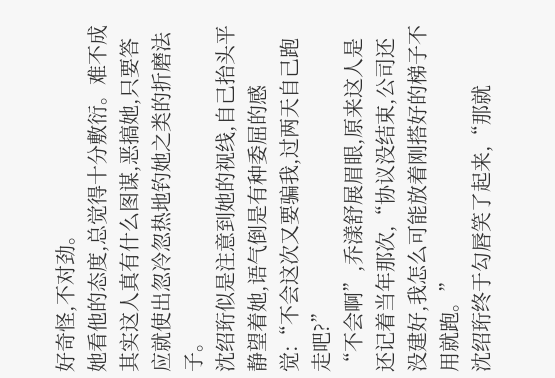好奇怪,不对劲。
她看他的态度,总觉得十分敷衍。难不成其实这人真有什么图谋,恶搞她,只要答应就使出忽冷忽热地钓她之类的折磨法子。
沈绍珩似是注意到她的视线,自己抬头平静望着她,语气倒是有种委屈的感觉:“不会这次又要骗我,过两天自己跑走吧?”
“不会啊”,乔漾舒展眉眼,原来这人是还记着当年那次,“协议没结束,公司还没建好,我怎么可能放着刚搭好的梯子不用就跑。”
沈绍珩终于勾唇笑了起来,“那就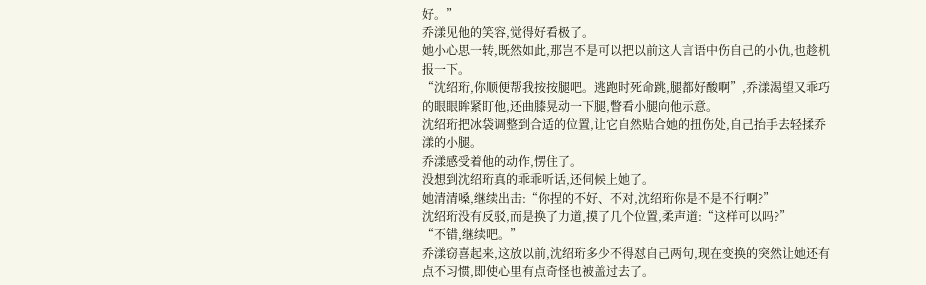好。”
乔漾见他的笑容,觉得好看极了。
她小心思一转,既然如此,那岂不是可以把以前这人言语中伤自己的小仇,也趁机报一下。
“沈绍珩,你顺便帮我按按腿吧。逃跑时死命跳,腿都好酸啊”,乔漾渴望又乖巧的眼眼眸紧盯他,还曲膝晃动一下腿,瞥看小腿向他示意。
沈绍珩把冰袋调整到合适的位置,让它自然贴合她的扭伤处,自己抬手去轻揉乔漾的小腿。
乔漾感受着他的动作,愣住了。
没想到沈绍珩真的乖乖听话,还伺候上她了。
她清清嗓,继续出击:“你捏的不好、不对,沈绍珩你是不是不行啊?”
沈绍珩没有反驳,而是换了力道,摸了几个位置,柔声道:“这样可以吗?”
“不错,继续吧。”
乔漾窃喜起来,这放以前,沈绍珩多少不得怼自己两句,现在变换的突然让她还有点不习惯,即使心里有点奇怪也被盖过去了。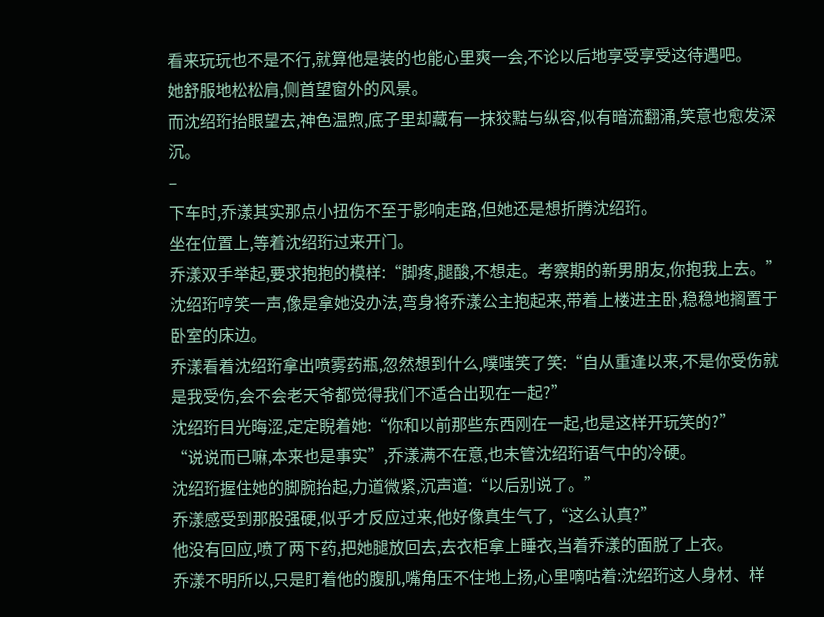看来玩玩也不是不行,就算他是装的也能心里爽一会,不论以后地享受享受这待遇吧。
她舒服地松松肩,侧首望窗外的风景。
而沈绍珩抬眼望去,神色温煦,底子里却藏有一抹狡黠与纵容,似有暗流翻涌,笑意也愈发深沉。
–
下车时,乔漾其实那点小扭伤不至于影响走路,但她还是想折腾沈绍珩。
坐在位置上,等着沈绍珩过来开门。
乔漾双手举起,要求抱抱的模样:“脚疼,腿酸,不想走。考察期的新男朋友,你抱我上去。”
沈绍珩哼笑一声,像是拿她没办法,弯身将乔漾公主抱起来,带着上楼进主卧,稳稳地搁置于卧室的床边。
乔漾看着沈绍珩拿出喷雾药瓶,忽然想到什么,噗嗤笑了笑:“自从重逢以来,不是你受伤就是我受伤,会不会老天爷都觉得我们不适合出现在一起?”
沈绍珩目光晦涩,定定睨着她:“你和以前那些东西刚在一起,也是这样开玩笑的?”
“说说而已嘛,本来也是事实”,乔漾满不在意,也未管沈绍珩语气中的冷硬。
沈绍珩握住她的脚腕抬起,力道微紧,沉声道:“以后别说了。”
乔漾感受到那股强硬,似乎才反应过来,他好像真生气了,“这么认真?”
他没有回应,喷了两下药,把她腿放回去,去衣柜拿上睡衣,当着乔漾的面脱了上衣。
乔漾不明所以,只是盯着他的腹肌,嘴角压不住地上扬,心里嘀咕着:沈绍珩这人身材、样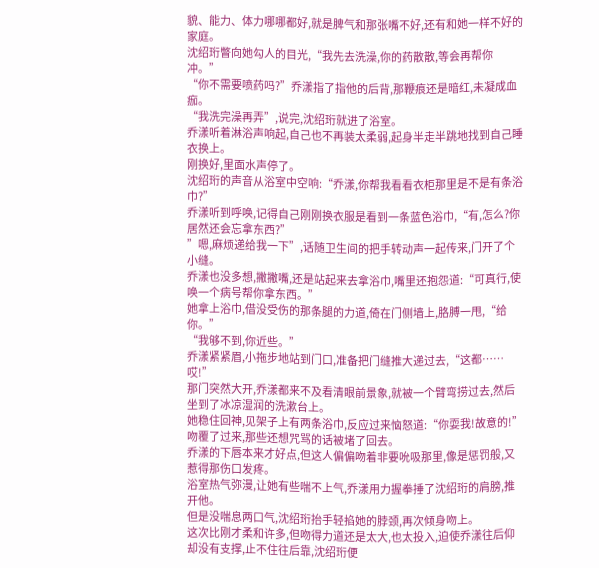貌、能力、体力哪哪都好,就是脾气和那张嘴不好,还有和她一样不好的家庭。
沈绍珩瞥向她勾人的目光,“我先去洗澡,你的药散散,等会再帮你冲。”
“你不需要喷药吗?”乔漾指了指他的后背,那鞭痕还是暗红,未凝成血痂。
“我洗完澡再弄”,说完,沈绍珩就进了浴室。
乔漾听着淋浴声响起,自己也不再装太柔弱,起身半走半跳地找到自己睡衣换上。
刚换好,里面水声停了。
沈绍珩的声音从浴室中空响:“乔漾,你帮我看看衣柜那里是不是有条浴巾?”
乔漾听到呼唤,记得自己刚刚换衣服是看到一条蓝色浴巾,“有,怎么?你居然还会忘拿东西?”
”嗯,麻烦递给我一下”,话随卫生间的把手转动声一起传来,门开了个小缝。
乔漾也没多想,撇撇嘴,还是站起来去拿浴巾,嘴里还抱怨道:“可真行,使唤一个病号帮你拿东西。”
她拿上浴巾,借没受伤的那条腿的力道,倚在门侧墙上,胳膊一甩,“给你。”
“我够不到,你近些。”
乔漾紧紧眉,小拖步地站到门口,准备把门缝推大递过去,“这都……哎!”
那门突然大开,乔漾都来不及看清眼前景象,就被一个臂弯捞过去,然后坐到了冰凉湿润的洗漱台上。
她稳住回神,见架子上有两条浴巾,反应过来恼怒道:“你耍我!故意的!”
吻覆了过来,那些还想咒骂的话被堵了回去。
乔漾的下唇本来才好点,但这人偏偏吻着非要吮吸那里,像是惩罚般,又惹得那伤口发疼。
浴室热气弥漫,让她有些喘不上气,乔漾用力握拳捶了沈绍珩的肩膀,推开他。
但是没喘息两口气,沈绍珩抬手轻掐她的脖颈,再次倾身吻上。
这次比刚才柔和许多,但吻得力道还是太大,也太投入,迫使乔漾往后仰却没有支撑,止不住往后靠,沈绍珩便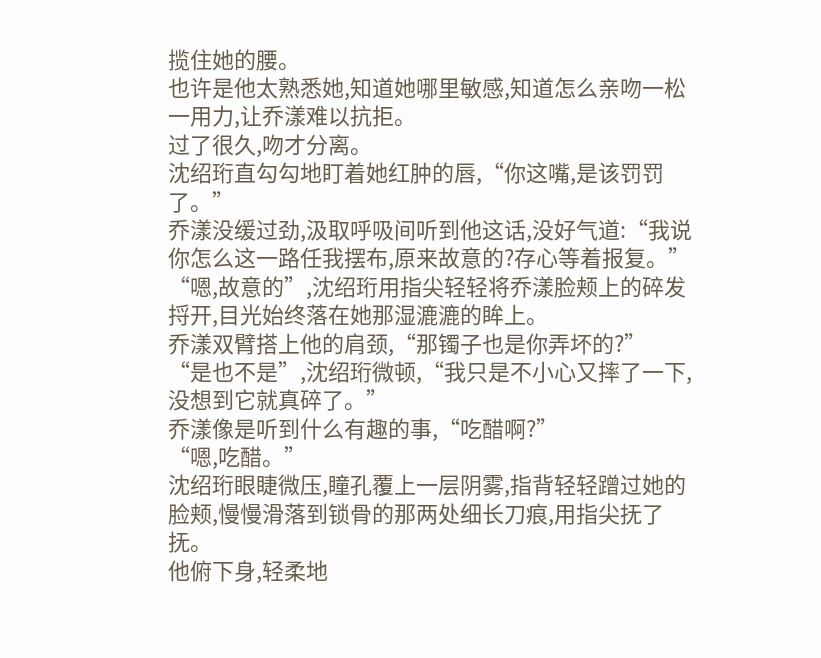揽住她的腰。
也许是他太熟悉她,知道她哪里敏感,知道怎么亲吻一松一用力,让乔漾难以抗拒。
过了很久,吻才分离。
沈绍珩直勾勾地盯着她红肿的唇,“你这嘴,是该罚罚了。”
乔漾没缓过劲,汲取呼吸间听到他这话,没好气道:“我说你怎么这一路任我摆布,原来故意的?存心等着报复。”
“嗯,故意的”,沈绍珩用指尖轻轻将乔漾脸颊上的碎发捋开,目光始终落在她那湿漉漉的眸上。
乔漾双臂搭上他的肩颈,“那镯子也是你弄坏的?”
“是也不是”,沈绍珩微顿,“我只是不小心又摔了一下,没想到它就真碎了。”
乔漾像是听到什么有趣的事,“吃醋啊?”
“嗯,吃醋。”
沈绍珩眼睫微压,瞳孔覆上一层阴雾,指背轻轻蹭过她的脸颊,慢慢滑落到锁骨的那两处细长刀痕,用指尖抚了抚。
他俯下身,轻柔地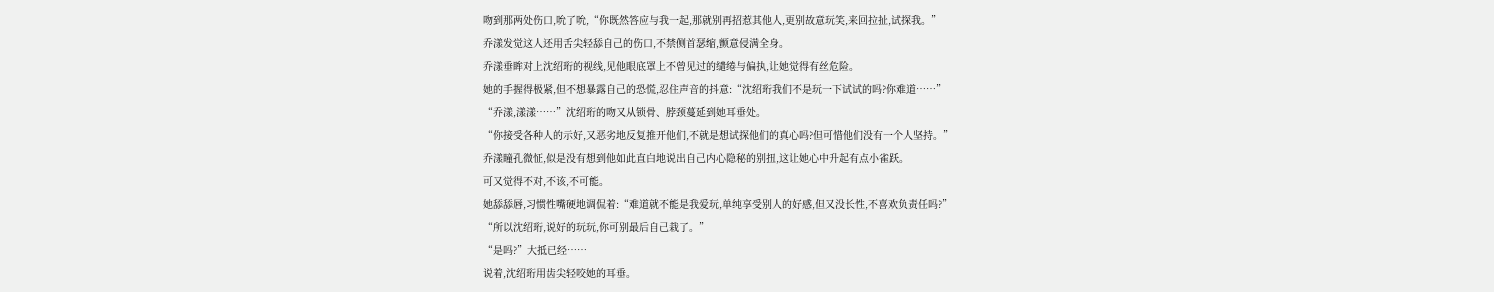吻到那两处伤口,吮了吮,“你既然答应与我一起,那就别再招惹其他人,更别故意玩笑,来回拉扯,试探我。”
乔漾发觉这人还用舌尖轻舔自己的伤口,不禁侧首瑟缩,颤意侵满全身。
乔漾垂眸对上沈绍珩的视线,见他眼底罩上不曾见过的缱绻与偏执,让她觉得有丝危险。
她的手握得极紧,但不想暴露自己的恐慌,忍住声音的抖意:“沈绍珩我们不是玩一下试试的吗?你难道……”
“乔漾,漾漾……”沈绍珩的吻又从锁骨、脖颈蔓延到她耳垂处。
“你接受各种人的示好,又恶劣地反复推开他们,不就是想试探他们的真心吗?但可惜他们没有一个人坚持。”
乔漾瞳孔微怔,似是没有想到他如此直白地说出自己内心隐秘的别扭,这让她心中升起有点小雀跃。
可又觉得不对,不该,不可能。
她舔舔唇,习惯性嘴硬地调侃着:“难道就不能是我爱玩,单纯享受别人的好感,但又没长性,不喜欢负责任吗?”
“所以沈绍珩,说好的玩玩,你可别最后自己栽了。”
“是吗?”大抵已经……
说着,沈绍珩用齿尖轻咬她的耳垂。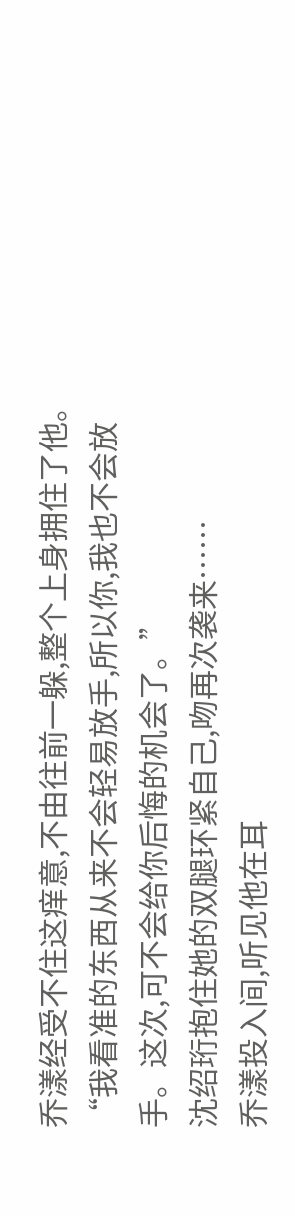乔漾经受不住这痒意,不由往前一躲,整个上身拥住了他。
“我看准的东西从来不会轻易放手,所以你,我也不会放手。这次,可不会给你后悔的机会了。”
沈绍珩抱住她的双腿环紧自己,吻再次袭来……
乔漾投入间,听见他在耳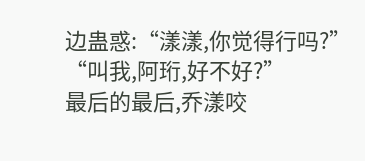边蛊惑:“漾漾,你觉得行吗?”
“叫我,阿珩,好不好?”
最后的最后,乔漾咬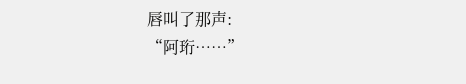唇叫了那声:
“阿珩……”